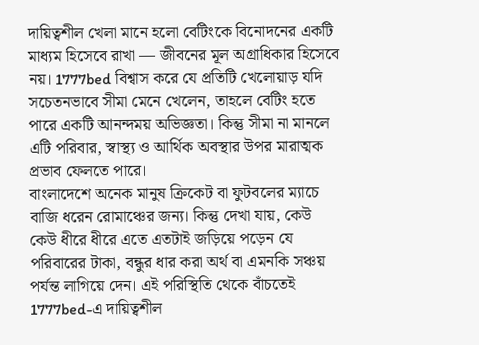দায়িত্বশীল খেলা মানে হলো বেটিংকে বিনোদনের একটি মাধ্যম হিসেবে রাখা — জীবনের মূল অগ্রাধিকার হিসেবে নয়। 1777bed বিশ্বাস করে যে প্রতিটি খেলোয়াড় যদি সচেতনভাবে সীমা মেনে খেলেন, তাহলে বেটিং হতে পারে একটি আনন্দময় অভিজ্ঞতা। কিন্তু সীমা না মানলে এটি পরিবার, স্বাস্থ্য ও আর্থিক অবস্থার উপর মারাত্মক প্রভাব ফেলতে পারে।
বাংলাদেশে অনেক মানুষ ক্রিকেট বা ফুটবলের ম্যাচে বাজি ধরেন রোমাঞ্চের জন্য। কিন্তু দেখা যায়, কেউ কেউ ধীরে ধীরে এতে এতটাই জড়িয়ে পড়েন যে পরিবারের টাকা, বন্ধুর ধার করা অর্থ বা এমনকি সঞ্চয় পর্যন্ত লাগিয়ে দেন। এই পরিস্থিতি থেকে বাঁচতেই 1777bed-এ দায়িত্বশীল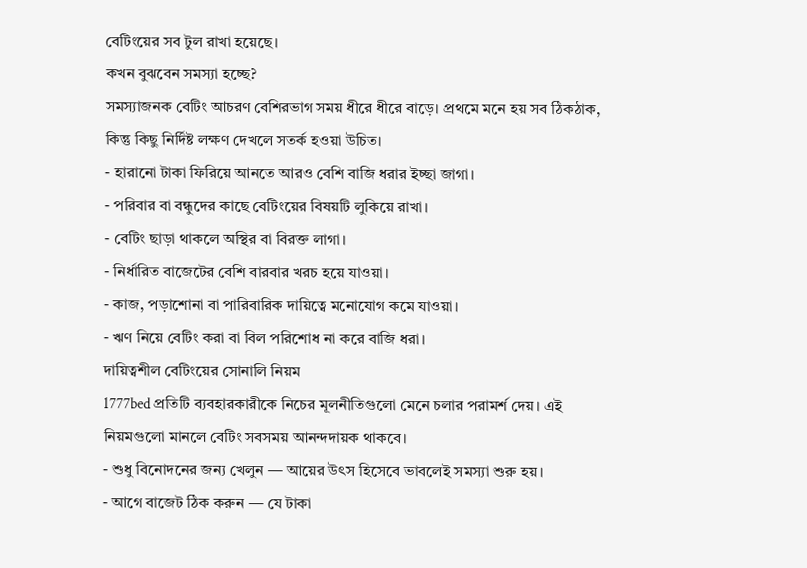বেটিংয়ের সব টুল রাখা হয়েছে।
কখন বুঝবেন সমস্যা হচ্ছে?
সমস্যাজনক বেটিং আচরণ বেশিরভাগ সময় ধীরে ধীরে বাড়ে। প্রথমে মনে হয় সব ঠিকঠাক, কিন্তু কিছু নির্দিষ্ট লক্ষণ দেখলে সতর্ক হওয়া উচিত।
- হারানো টাকা ফিরিয়ে আনতে আরও বেশি বাজি ধরার ইচ্ছা জাগা।
- পরিবার বা বন্ধুদের কাছে বেটিংয়ের বিষয়টি লুকিয়ে রাখা।
- বেটিং ছাড়া থাকলে অস্থির বা বিরক্ত লাগা।
- নির্ধারিত বাজেটের বেশি বারবার খরচ হয়ে যাওয়া।
- কাজ, পড়াশোনা বা পারিবারিক দায়িত্বে মনোযোগ কমে যাওয়া।
- ঋণ নিয়ে বেটিং করা বা বিল পরিশোধ না করে বাজি ধরা।
দায়িত্বশীল বেটিংয়ের সোনালি নিয়ম
1777bed প্রতিটি ব্যবহারকারীকে নিচের মূলনীতিগুলো মেনে চলার পরামর্শ দেয়। এই নিয়মগুলো মানলে বেটিং সবসময় আনন্দদায়ক থাকবে।
- শুধু বিনোদনের জন্য খেলুন — আয়ের উৎস হিসেবে ভাবলেই সমস্যা শুরু হয়।
- আগে বাজেট ঠিক করুন — যে টাকা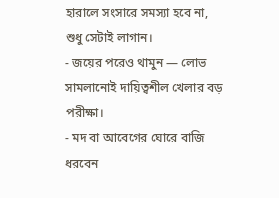হারালে সংসারে সমস্যা হবে না, শুধু সেটাই লাগান।
- জয়ের পরেও থামুন — লোভ সামলানোই দায়িত্বশীল খেলার বড় পরীক্ষা।
- মদ বা আবেগের ঘোরে বাজি ধরবেন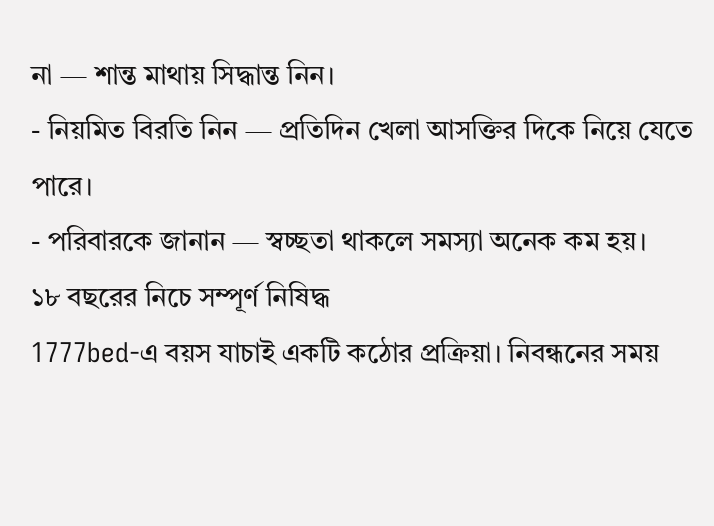না — শান্ত মাথায় সিদ্ধান্ত নিন।
- নিয়মিত বিরতি নিন — প্রতিদিন খেলা আসক্তির দিকে নিয়ে যেতে পারে।
- পরিবারকে জানান — স্বচ্ছতা থাকলে সমস্যা অনেক কম হয়।
১৮ বছরের নিচে সম্পূর্ণ নিষিদ্ধ
1777bed-এ বয়স যাচাই একটি কঠোর প্রক্রিয়া। নিবন্ধনের সময়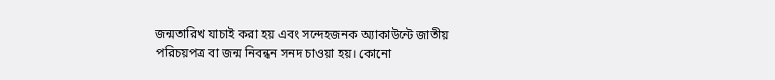জন্মতারিখ যাচাই করা হয় এবং সন্দেহজনক অ্যাকাউন্টে জাতীয় পরিচয়পত্র বা জন্ম নিবন্ধন সনদ চাওয়া হয়। কোনো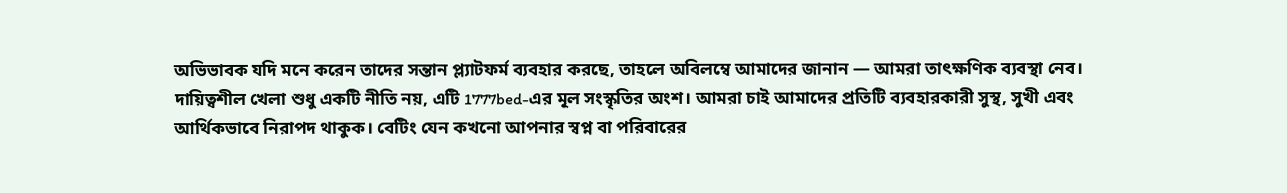অভিভাবক যদি মনে করেন তাদের সন্তান প্ল্যাটফর্ম ব্যবহার করছে, তাহলে অবিলম্বে আমাদের জানান — আমরা তাৎক্ষণিক ব্যবস্থা নেব।
দায়িত্বশীল খেলা শুধু একটি নীতি নয়, এটি 1777bed-এর মূল সংস্কৃতির অংশ। আমরা চাই আমাদের প্রতিটি ব্যবহারকারী সুস্থ, সুখী এবং আর্থিকভাবে নিরাপদ থাকুক। বেটিং যেন কখনো আপনার স্বপ্ন বা পরিবারের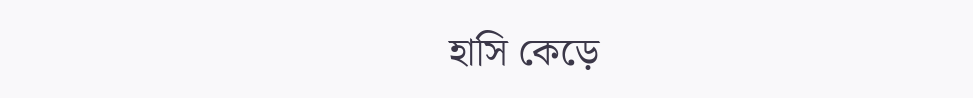হাসি কেড়ে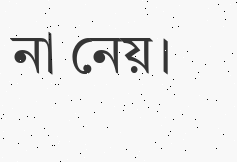না নেয়।